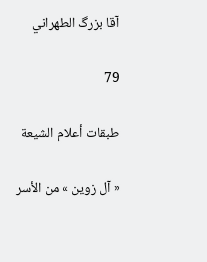آقا بزرگ الطهراني

79

طبقات أعلام الشيعة

« آل زوين » من الأسر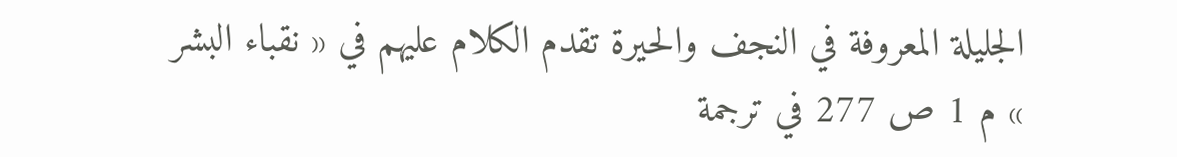الجليلة المعروفة في النجف والحيرة تقدم الكلام عليهم في « نقباء البشر » م 1 ص 277 في ترجمة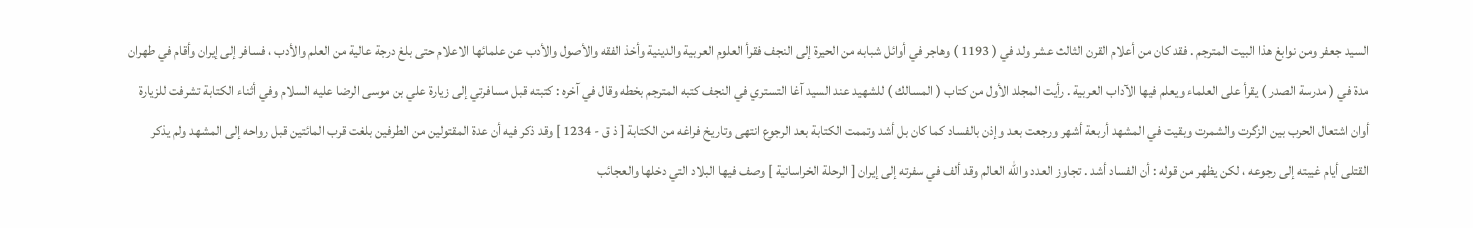السيد جعفر ومن نوابغ هذا البيت المترجم . فقد كان من أعلام القرن الثالث عشر ولد في ( 1193 ) وهاجر في أوائل شبابه من الحيرة إلى النجف فقرأ العلوم العربية والدينية وأخذ الفقه والأصول والأدب عن علمائها الاعلام حتى بلغ درجة عالية من العلم والأدب ، فسافر إلى إيران وأقام في طهران مدة في ( مدرسة الصدر ) يقرأ على العلماء ويعلم فيها الآداب العربية . رأيت المجلد الأول من كتاب ( المسالك ) للشهيد عند السيد آغا التستري في النجف كتبه المترجم بخطه وقال في آخره : كتبته قبل مسافرتي إلى زيارة علي بن موسى الرضا عليه السلام وفي أثناء الكتابة تشرفت للزيارة أوان اشتعال الحرب بين الزگرت والشمرت وبقيت في المشهد أربعة أشهر ورجعت بعد وإذن بالفساد كما كان بل أشد وتممت الكتابة بعد الرجوع انتهى وتاريخ فراغه من الكتابة [ ذ ق - 1234 ] وقد ذكر فيه أن عدة المقتولين من الطرفين بلغت قرب المائتين قبل رواحه إلى المشهد ولم يذكر القتلى أيام غيبته إلى رجوعه ، لكن يظهر من قوله : أن الفساد أشد . تجاوز العدد واللّه العالم وقد ألف في سفرته إلى إيران [ الرحلة الخراسانية ] وصف فيها البلاد التي دخلها والعجائب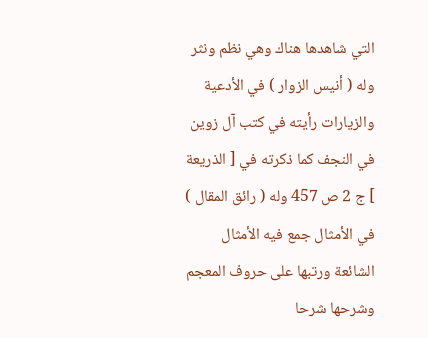التي شاهدها هناك وهي نظم ونثر وله ( أنيس الزوار ) في الأدعية والزيارات رأيته في كتب آل زوين في النجف كما ذكرته في [ الذريعة ] ج 2 ص 457 وله ( رائق المقال ) في الأمثال جمع فيه الأمثال الشائعة ورتبها على حروف المعجم وشرحها شرحا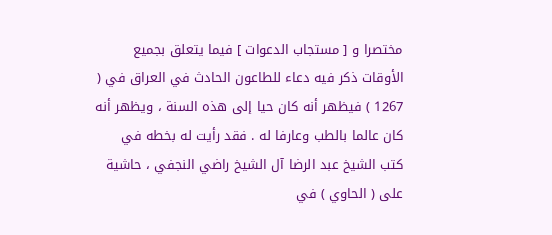مختصرا و [ مستجاب الدعوات ] فيما يتعلق بجميع الأوقات ذكر فيه دعاء للطاعون الحادث في العراق في ( 1267 ) فيظهر أنه كان حيا إلى هذه السنة ، ويظهر أنه كان عالما بالطب وعارفا له . فقد رأيت له بخطه في كتب الشيخ عبد الرضا آل الشيخ راضي النجفي ، حاشية على ( الحاوي ) في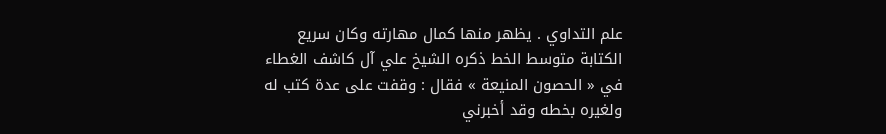علم التداوي . يظهر منها كمال مهارته وكان سريع الكتابة متوسط الخط ذكره الشيخ علي آل كاشف الغطاء في « الحصون المنيعة » فقال : وقفت على عدة كتب له ولغيره بخطه وقد أخبرني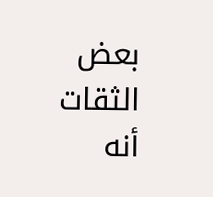بعض الثقات أنه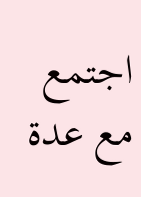اجتمع مع عدة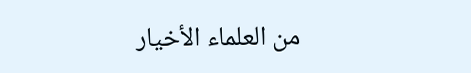من العلماء الأخيار